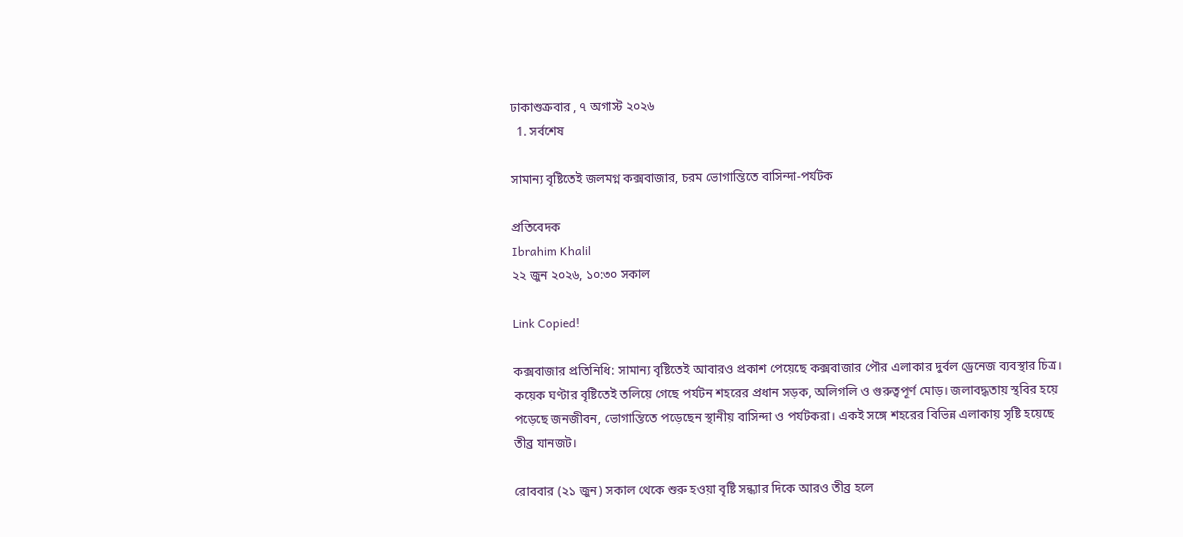ঢাকাশুক্রবার , ৭ অগাস্ট ২০২৬
  1. সর্বশেষ

সামান্য বৃষ্টিতেই জলমগ্ন কক্সবাজার, চরম ভোগান্তিতে বাসিন্দা-পর্যটক

প্রতিবেদক
Ibrahim Khalil
২২ জুন ২০২৬, ১০:৩০ সকাল

Link Copied!

কক্সবাজার প্রতিনিধি: সামান্য বৃষ্টিতেই আবারও প্রকাশ পেয়েছে কক্সবাজার পৌর এলাকার দুর্বল ড্রেনেজ ব্যবস্থার চিত্র। কয়েক ঘণ্টার বৃষ্টিতেই তলিয়ে গেছে পর্যটন শহরের প্রধান সড়ক, অলিগলি ও গুরুত্বপূর্ণ মোড়। জলাবদ্ধতায় স্থবির হয়ে পড়েছে জনজীবন, ভোগান্তিতে পড়েছেন স্থানীয় বাসিন্দা ও পর্যটকরা। একই সঙ্গে শহরের বিভিন্ন এলাকায় সৃষ্টি হয়েছে তীব্র যানজট।

রোববার (২১ জুন) সকাল থেকে শুরু হওয়া বৃষ্টি সন্ধ্যার দিকে আরও তীব্র হলে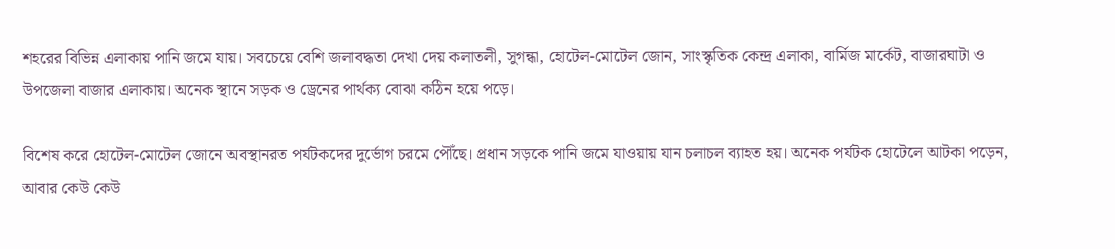শহরের বিভিন্ন এলাকায় পানি জমে যায়। সবচেয়ে বেশি জলাবদ্ধতা দেখা দেয় কলাতলী, সুগন্ধা, হোটেল-মোটেল জোন, সাংস্কৃতিক কেন্দ্র এলাকা, বার্মিজ মার্কেট, বাজারঘাটা ও উপজেলা বাজার এলাকায়। অনেক স্থানে সড়ক ও ড্রেনের পার্থক্য বোঝা কঠিন হয়ে পড়ে।

বিশেষ করে হোটেল-মোটেল জোনে অবস্থানরত পর্যটকদের দুর্ভোগ চরমে পৌঁছে। প্রধান সড়কে পানি জমে যাওয়ায় যান চলাচল ব্যাহত হয়। অনেক পর্যটক হোটেলে আটকা পড়েন, আবার কেউ কেউ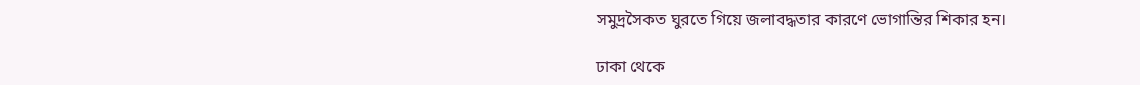সমুদ্রসৈকত ঘুরতে গিয়ে জলাবদ্ধতার কারণে ভোগান্তির শিকার হন।

ঢাকা থেকে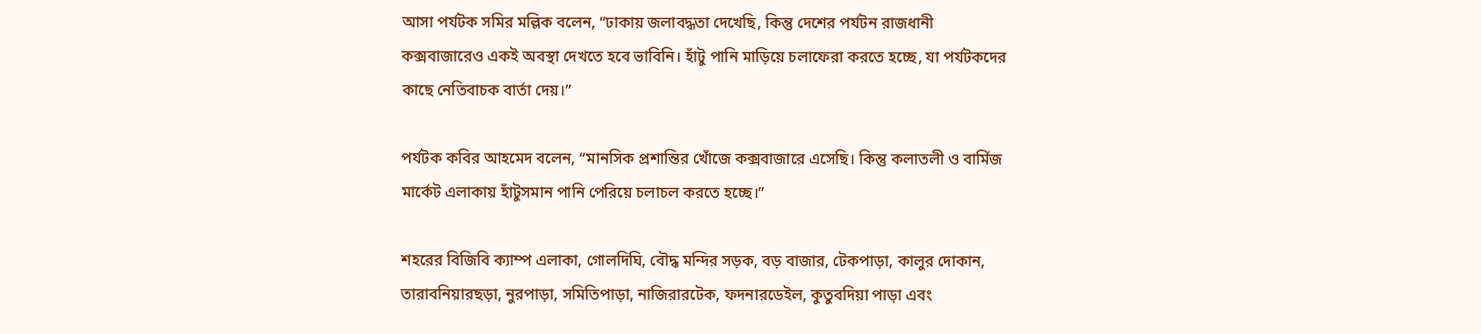আসা পর্যটক সমির মল্লিক বলেন, “ঢাকায় জলাবদ্ধতা দেখেছি, কিন্তু দেশের পর্যটন রাজধানী কক্সবাজারেও একই অবস্থা দেখতে হবে ভাবিনি। হাঁটু পানি মাড়িয়ে চলাফেরা করতে হচ্ছে, যা পর্যটকদের কাছে নেতিবাচক বার্তা দেয়।”

পর্যটক কবির আহমেদ বলেন, “মানসিক প্রশান্তির খোঁজে কক্সবাজারে এসেছি। কিন্তু কলাতলী ও বার্মিজ মার্কেট এলাকায় হাঁটুসমান পানি পেরিয়ে চলাচল করতে হচ্ছে।”

শহরের বিজিবি ক্যাম্প এলাকা, গোলদিঘি, বৌদ্ধ মন্দির সড়ক, বড় বাজার, টেকপাড়া, কালুর দোকান, তারাবনিয়ারছড়া, নুরপাড়া, সমিতিপাড়া, নাজিরারটেক, ফদনারডেইল, কুতুবদিয়া পাড়া এবং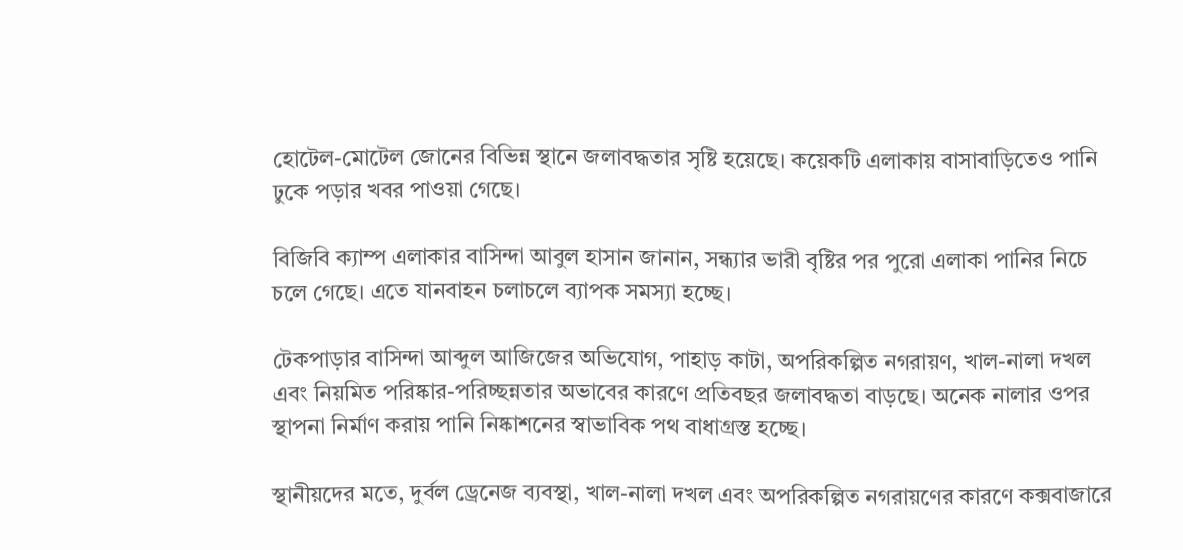হোটেল-মোটেল জোনের বিভিন্ন স্থানে জলাবদ্ধতার সৃষ্টি হয়েছে। কয়েকটি এলাকায় বাসাবাড়িতেও পানি ঢুকে পড়ার খবর পাওয়া গেছে।

বিজিবি ক্যাম্প এলাকার বাসিন্দা আবুল হাসান জানান, সন্ধ্যার ভারী বৃষ্টির পর পুরো এলাকা পানির নিচে চলে গেছে। এতে যানবাহন চলাচলে ব্যাপক সমস্যা হচ্ছে।

টেকপাড়ার বাসিন্দা আব্দুল আজিজের অভিযোগ, পাহাড় কাটা, অপরিকল্পিত নগরায়ণ, খাল-নালা দখল এবং নিয়মিত পরিষ্কার-পরিচ্ছন্নতার অভাবের কারণে প্রতিবছর জলাবদ্ধতা বাড়ছে। অনেক নালার ওপর স্থাপনা নির্মাণ করায় পানি নিষ্কাশনের স্বাভাবিক পথ বাধাগ্রস্ত হচ্ছে।

স্থানীয়দের মতে, দুর্বল ড্রেনেজ ব্যবস্থা, খাল-নালা দখল এবং অপরিকল্পিত নগরায়ণের কারণে কক্সবাজারে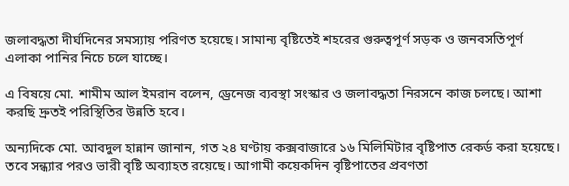জলাবদ্ধতা দীর্ঘদিনের সমস্যায় পরিণত হয়েছে। সামান্য বৃষ্টিতেই শহরের গুরুত্বপূর্ণ সড়ক ও জনবসতিপূর্ণ এলাকা পানির নিচে চলে যাচ্ছে।

এ বিষয়ে মো. শামীম আল ইমরান বলেন, ড্রেনেজ ব্যবস্থা সংস্কার ও জলাবদ্ধতা নিরসনে কাজ চলছে। আশা করছি দ্রুতই পরিস্থিতির উন্নতি হবে।

অন্যদিকে মো. আবদুল হান্নান জানান, গত ২৪ ঘণ্টায় কক্সবাজারে ১৬ মিলিমিটার বৃষ্টিপাত রেকর্ড করা হয়েছে। তবে সন্ধ্যার পরও ভারী বৃষ্টি অব্যাহত রয়েছে। আগামী কয়েকদিন বৃষ্টিপাতের প্রবণতা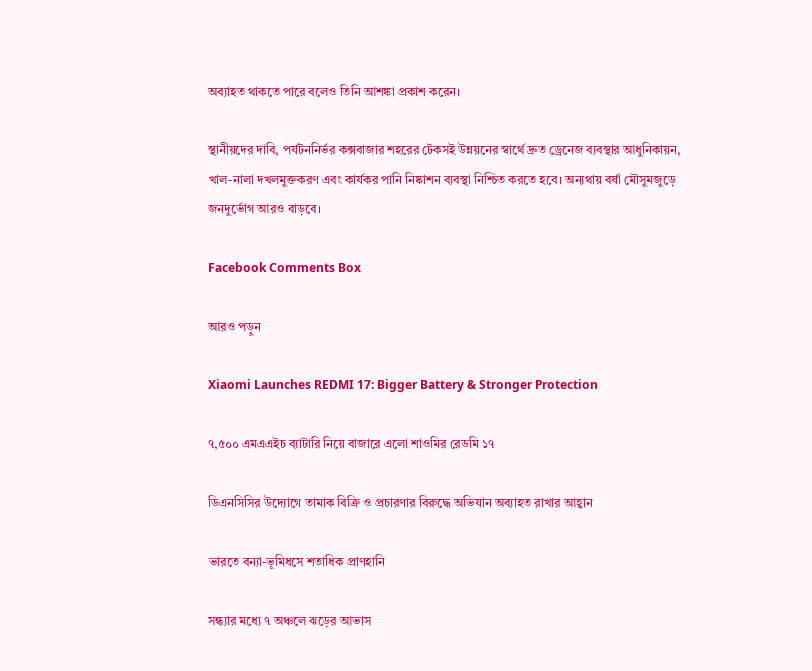অব্যাহত থাকতে পারে বলেও তিনি আশঙ্কা প্রকাশ করেন।

স্থানীয়দের দাবি, পর্যটননির্ভর কক্সবাজার শহরের টেকসই উন্নয়নের স্বার্থে দ্রুত ড্রেনেজ ব্যবস্থার আধুনিকায়ন, খাল-নালা দখলমুক্তকরণ এবং কার্যকর পানি নিষ্কাশন ব্যবস্থা নিশ্চিত করতে হবে। অন্যথায় বর্ষা মৌসুমজুড়ে জনদুর্ভোগ আরও বাড়বে।

Facebook Comments Box

আরও পড়ুন

Xiaomi Launches REDMI 17: Bigger Battery & Stronger Protection

৭,৫০০ এমএএইচ ব্যাটারি নিয়ে বাজারে এলো শাওমির রেডমি ১৭

ডিএনসিসির উদ্যোগে তামাক বিক্রি ও প্রচারণার বিরুদ্ধে অভিযান অব্যাহত রাখার আহ্বান

ভারতে বন্যা-ভূমিধসে শতাধিক প্রাণহানি

সন্ধ্যার মধ্যে ৭ অঞ্চলে ঝড়ের আভাস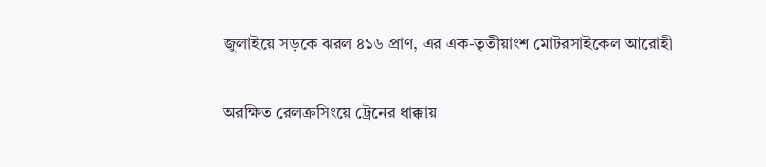জুলাইয়ে সড়কে ঝরল ৪১৬ প্রাণ, এর এক-তৃতীয়াংশ মোটরসাইকেল আরোহী

অরক্ষিত রেলক্রসিংয়ে ট্রেনের ধাক্কায়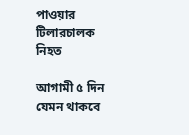পাওয়ার টিলারচালক নিহত

আগামী ৫ দিন যেমন থাকবে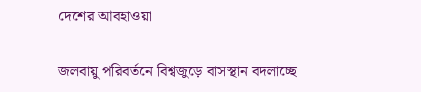দেশের আবহাওয়া

জলবায়ু পরিবর্তনে বিশ্বজুড়ে বাসস্থান বদলাচ্ছে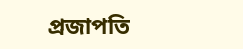প্রজাপতি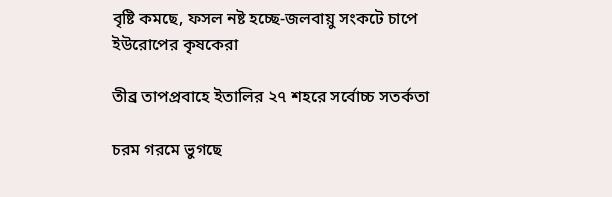বৃষ্টি কমছে, ফসল নষ্ট হচ্ছে-জলবায়ু সংকটে চাপে ইউরোপের কৃষকেরা

তীব্র তাপপ্রবাহে ইতালির ২৭ শহরে সর্বোচ্চ সতর্কতা

চরম গরমে ভুগছে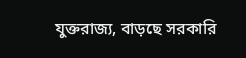যুক্তরাজ্য, বাড়ছে সরকারি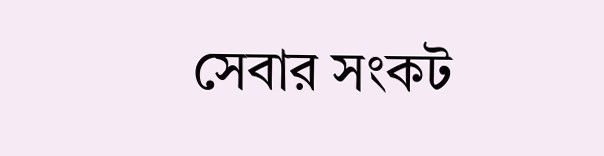সেবার সংকট